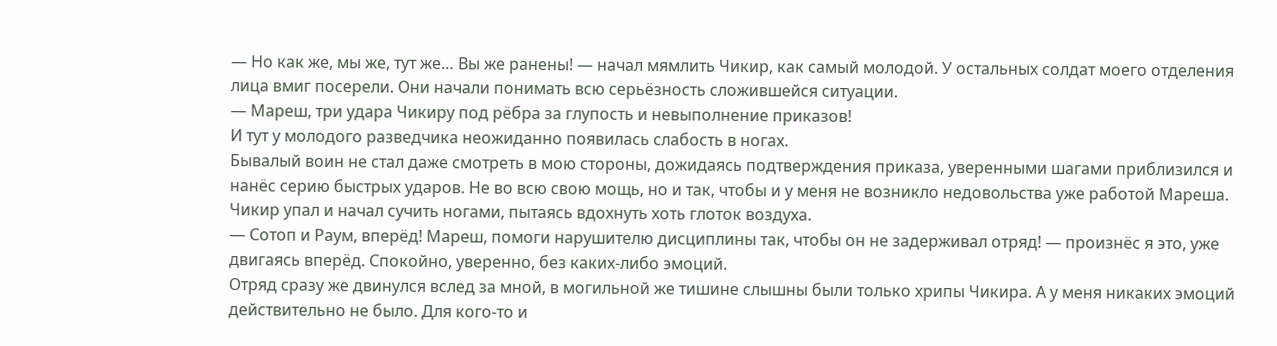— Но как же, мы же, тут же… Вы же ранены! — начал мямлить Чикир, как самый молодой. У остальных солдат моего отделения лица вмиг посерели. Они начали понимать всю серьёзность сложившейся ситуации.
— Мареш, три удара Чикиру под рёбра за глупость и невыполнение приказов!
И тут у молодого разведчика неожиданно появилась слабость в ногах.
Бывалый воин не стал даже смотреть в мою стороны, дожидаясь подтверждения приказа, уверенными шагами приблизился и нанёс серию быстрых ударов. Не во всю свою мощь, но и так, чтобы и у меня не возникло недовольства уже работой Мареша. Чикир упал и начал сучить ногами, пытаясь вдохнуть хоть глоток воздуха.
— Сотоп и Раум, вперёд! Мареш, помоги нарушителю дисциплины так, чтобы он не задерживал отряд! — произнёс я это, уже двигаясь вперёд. Спокойно, уверенно, без каких-либо эмоций.
Отряд сразу же двинулся вслед за мной, в могильной же тишине слышны были только хрипы Чикира. А у меня никаких эмоций действительно не было. Для кого-то и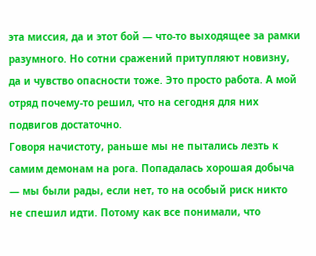эта миссия, да и этот бой — что-то выходящее за рамки разумного. Но сотни сражений притупляют новизну, да и чувство опасности тоже. Это просто работа. А мой отряд почему-то решил, что на сегодня для них подвигов достаточно.
Говоря начистоту, раньше мы не пытались лезть к самим демонам на рога. Попадалась хорошая добыча — мы были рады, если нет, то на особый риск никто не спешил идти. Потому как все понимали, что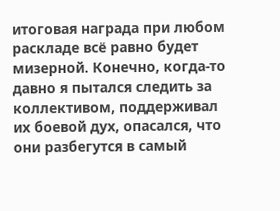итоговая награда при любом раскладе всё равно будет мизерной. Конечно, когда-то давно я пытался следить за коллективом, поддерживал их боевой дух, опасался, что они разбегутся в самый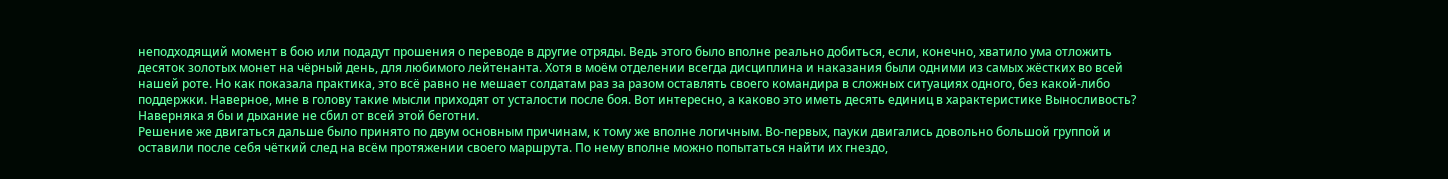неподходящий момент в бою или подадут прошения о переводе в другие отряды. Ведь этого было вполне реально добиться, если, конечно, хватило ума отложить десяток золотых монет на чёрный день, для любимого лейтенанта. Хотя в моём отделении всегда дисциплина и наказания были одними из самых жёстких во всей нашей роте. Но как показала практика, это всё равно не мешает солдатам раз за разом оставлять своего командира в сложных ситуациях одного, без какой-либо поддержки. Наверное, мне в голову такие мысли приходят от усталости после боя. Вот интересно, а каково это иметь десять единиц в характеристике Выносливость? Наверняка я бы и дыхание не сбил от всей этой беготни.
Решение же двигаться дальше было принято по двум основным причинам, к тому же вполне логичным. Во-первых, пауки двигались довольно большой группой и оставили после себя чёткий след на всём протяжении своего маршрута. По нему вполне можно попытаться найти их гнездо,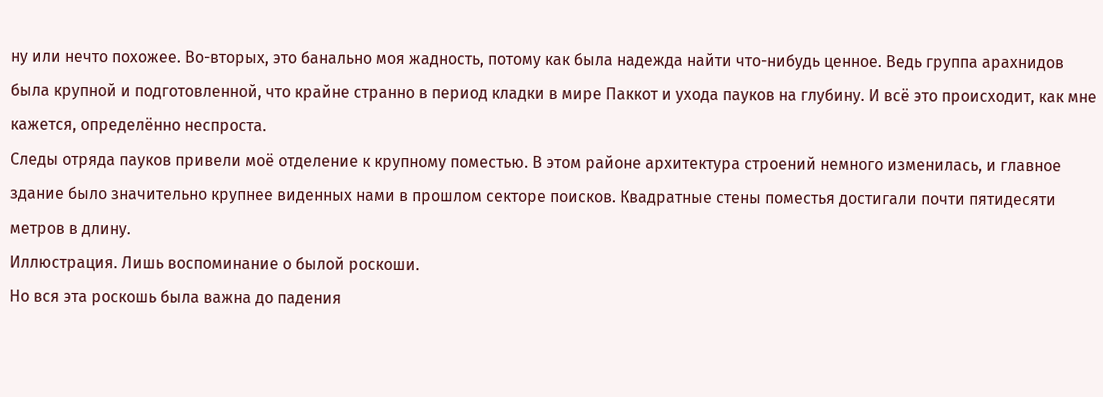ну или нечто похожее. Во-вторых, это банально моя жадность, потому как была надежда найти что-нибудь ценное. Ведь группа арахнидов была крупной и подготовленной, что крайне странно в период кладки в мире Паккот и ухода пауков на глубину. И всё это происходит, как мне кажется, определённо неспроста.
Следы отряда пауков привели моё отделение к крупному поместью. В этом районе архитектура строений немного изменилась, и главное здание было значительно крупнее виденных нами в прошлом секторе поисков. Квадратные стены поместья достигали почти пятидесяти метров в длину.
Иллюстрация. Лишь воспоминание о былой роскоши.
Но вся эта роскошь была важна до падения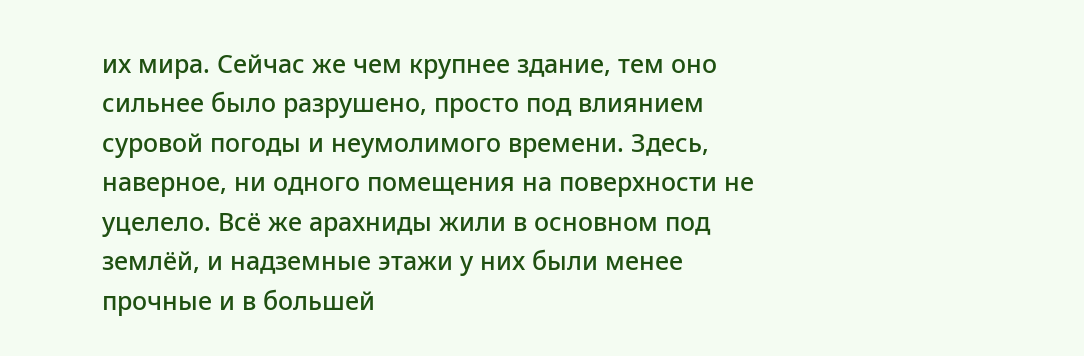их мира. Сейчас же чем крупнее здание, тем оно сильнее было разрушено, просто под влиянием суровой погоды и неумолимого времени. Здесь, наверное, ни одного помещения на поверхности не уцелело. Всё же арахниды жили в основном под землёй, и надземные этажи у них были менее прочные и в большей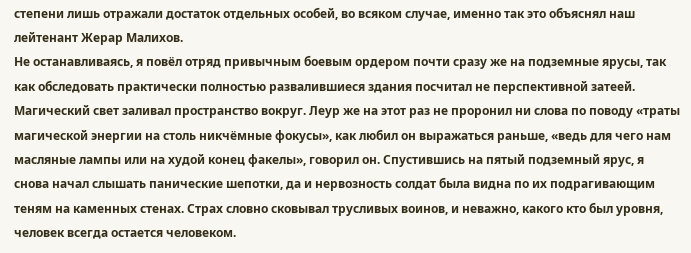степени лишь отражали достаток отдельных особей, во всяком случае, именно так это объяснял наш лейтенант Жерар Малихов.
Не останавливаясь, я повёл отряд привычным боевым ордером почти сразу же на подземные ярусы, так как обследовать практически полностью развалившиеся здания посчитал не перспективной затеей. Магический свет заливал пространство вокруг. Леур же на этот раз не проронил ни слова по поводу «траты магической энергии на столь никчёмные фокусы», как любил он выражаться раньше, «ведь для чего нам масляные лампы или на худой конец факелы», говорил он. Спустившись на пятый подземный ярус, я снова начал слышать панические шепотки, да и нервозность солдат была видна по их подрагивающим теням на каменных стенах. Страх словно сковывал трусливых воинов, и неважно, какого кто был уровня, человек всегда остается человеком.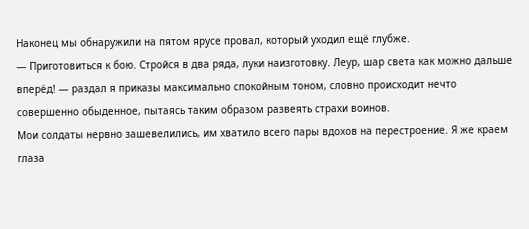Наконец мы обнаружили на пятом ярусе провал, который уходил ещё глубже.
— Приготовиться к бою. Стройся в два ряда, луки наизготовку. Леур, шар света как можно дальше вперёд! — раздал я приказы максимально спокойным тоном, словно происходит нечто совершенно обыденное, пытаясь таким образом развеять страхи воинов.
Мои солдаты нервно зашевелились, им хватило всего пары вдохов на перестроение. Я же краем глаза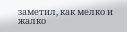заметил, как мелко и жалко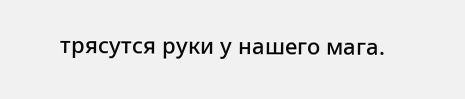трясутся руки у нашего мага.